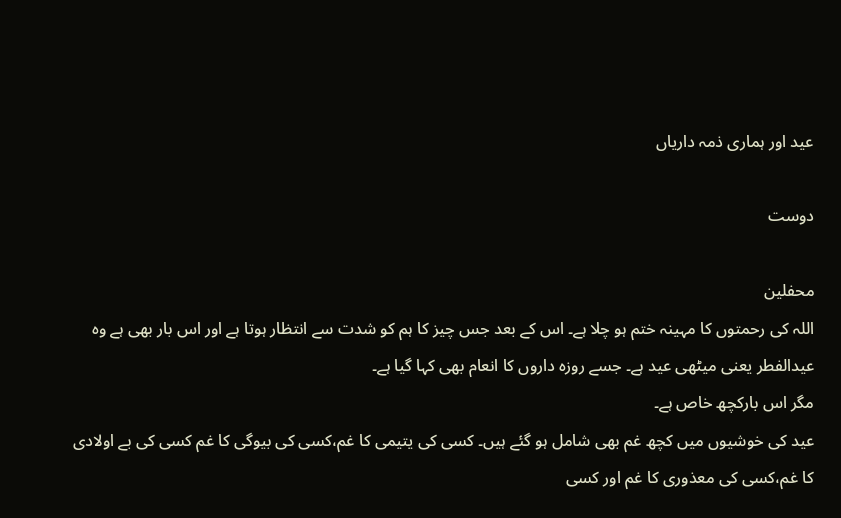عید اور ہماری ذمہ داریاں

دوست

محفلین
اللہ کی رحمتوں کا مہینہ ختم ہو چلا ہے۔ اس کے بعد جس چیز کا ہم کو شدت سے انتظار ہوتا ہے اور اس بار بھی ہے وہ عیدالفطر یعنی میٹھی عید ہے۔ جسے روزہ داروں کا انعام بھی کہا گیا ہے۔
مگر اس بارکچھ خاص ہے۔
عید کی خوشیوں میں کچھ غم بھی شامل ہو گئے ہیں۔ کسی کی یتیمی کا غم،کسی کی بیوگی کا غم کسی کی بے اولادی کا غم،کسی کی معذوری کا غم اور کسی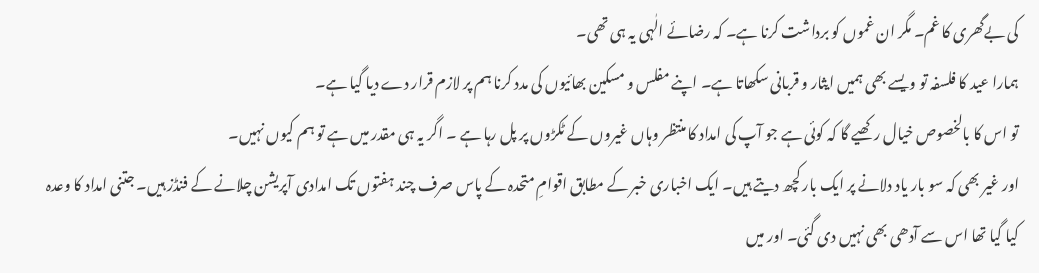کی بےگھری کا غم۔ مگر ان غموں کو برداشت کرنا ہے۔ کہ رضائے الٰہی یہ ہی تھی۔
ہمارا عید کا فلسفہ تو ویسے بھی ہمیں ایثار و قربانی سکھاتا ہے۔ اپنے مفلس و مسکین بھائیوں کی مدد کرنا ہم پر لازم قرار دے دیا گیا ہے۔
تو اس کا بالخصوص خیال رکھیے گا کہ کوئی ہے جو آپ کی امداد کا منتظر وہاں غیروں کے ٹکڑوں پر پل رہا ہے ۔ اگر یہ ہی مقدر میں ہے تو ہم کیوں نہیں۔
اور غیر بھی کہ سو بار یاد دلانے پر ایک بار کچھ دیتے ہیں۔ ایک اخباری خبر کے مطابق اقوامِ متحدہ کے پاس صرف چند ہفتوں تک امدادی آپریشن چلانے کے فنڈز ہیں۔ جتنی امداد کا وعدہ کیا گیا تھا اس سے آدھی بھی نہیں دی گئی۔ اور میں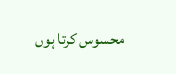محسوس کرتا ہوں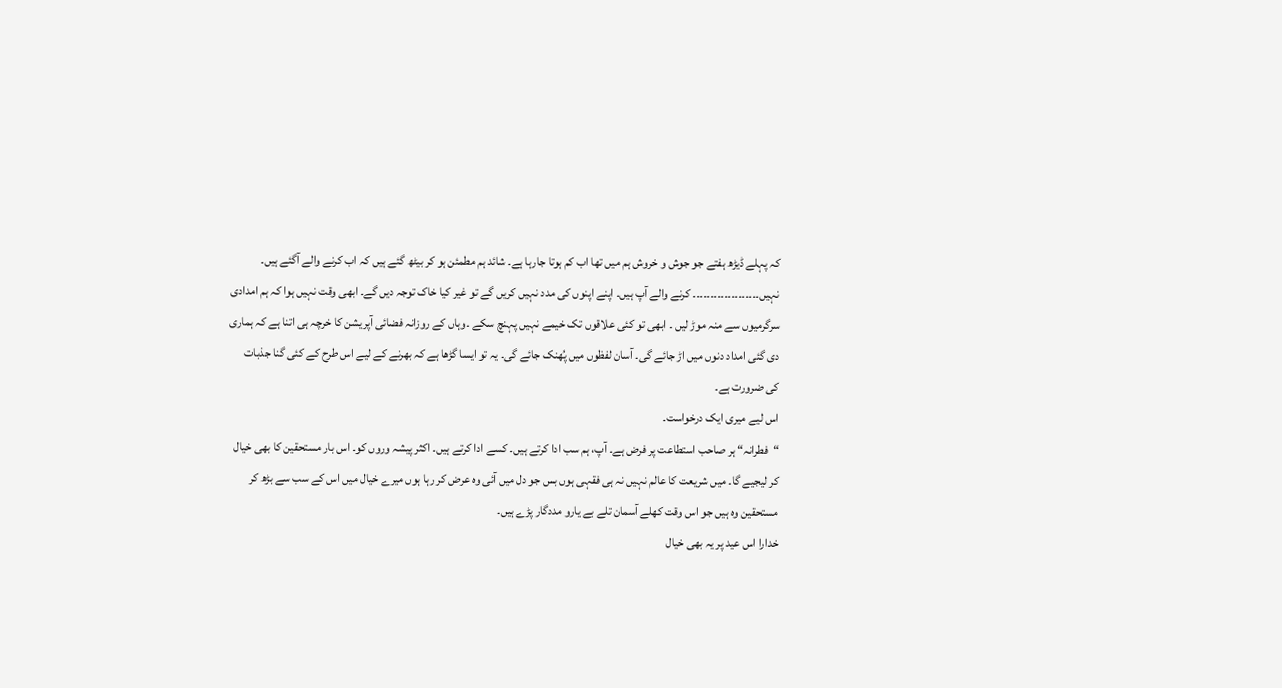کہ پہلے ڈیڑھ ہفتے جو جوش و خروش ہم میں تھا اب کم ہوتا جارہا ہے۔ شائد ہم مطمئن ہو کر بیٹھ گئے ہیں کہ اب کرنے والے آگئے ہیں۔
نہیں۔۔۔۔۔۔۔۔۔۔۔۔۔۔۔۔۔۔۔ کرنے والے آپ ہیں۔ اپنے اپنوں کی مدد نہیں کریں گے تو غیر کیا خاک توجہ دیں گے۔ ابھی وقت نہیں ہوا کہ ہم امدادی سرگرمیوں سے منہ موڑ لیں ۔ ابھی تو کئی علاقوں تک خیمے نہیں پہنچ سکے ۔وہاں کے روزانہ فضائی آپریشن کا خرچہ ہی اتنا ہے کہ ہماری دی گئی امداد دنوں میں اڑ جائے گی۔ آسان لفظوں میں پُھنک جائے گی۔ یہ تو ایسا گڑھا ہے کہ بھرنے کے لیے اس طرح کے کئی گنا جذبات کی ضرورت ہے۔
اس لیے میری ایک درخواست۔
“فطرانہ“ ہر صاحب استطاعت پر فرض ہے۔ آپ، ہم سب ادا کرتے ہیں۔ کسے ادا کرتے ہیں۔ اکثر پیشہ وروں کو۔ اس بار مستحقین کا بھی خیال کر لیجیے گا۔ میں شریعت کا عالم نہیں نہ ہی فقہی ہوں بس جو دل میں آئی وہ عرض کر رہا ہوں میرے خیال میں اس کے سب سے بڑھ کر مستحقین وہ ہیں جو اس وقت کھلے آسمان تلے بے یارو مددگار پڑے ہیں۔
خدارا اس عید پر یہ بھی خیال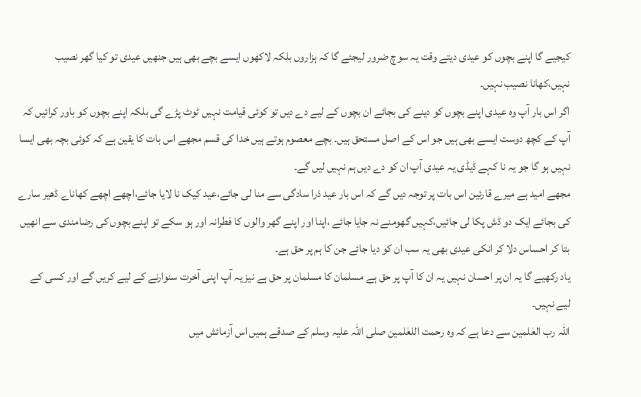کیجیے گا اپنے بچوں کو عیدی دیتے وقت یہ سوچ ضرور لیجئے گا کہ ہزاروں بلکہ لاکھوں ایسے بچے بھی ہیں جنھیں عیدی تو کیا گھر نصیب نہیں،کھانا نصیب نہیں۔
اگر اس بار آپ وہ عیدی اپنے بچوں کو دینے کی بجائے ان بچوں کے لیے دے دیں تو کوئی قیامت نہیں ٹوٹ پڑے گی بلکہ اپنے بچوں کو باور کرائیں کہ آپ کے کچھ دوست ایسے بھی ہیں جو اس کے اصل مستحق ہیں۔ بچے معصوم ہوتے ہیں خدا کی قسم مجھے اس بات کا یقین ہے کہ کوئی بچہ بھی ایسا نہیں ہو گا جو یہ نا کہے ڈیڈی یہ عیدی آپ ان کو دے دیں ہم نہیں لیں گے۔
مجھے امید ہے میرے قارئین اس بات پر توجہ دیں گے کہ اس بار عید ذرا سادگی سے منا لی جائے،عید کیک نا لایا جائے،اچھے اچھے کھاناے ڈھیر سارے کی بجائے ایک دو ڈش پکا لی جائیں،کہیں گھومنے نہ جایا جائے ،اپنا اور اپنے گھر والوں کا فطرانہ اور ہو سکے تو اپنے بچوں کی رضامندی سے انھیں بتا کر احساس دلا کر انکی عیدی بھی یہ سب ان کو دیا جائے جن کا ہم پر حق ہے۔
یاد رکھیے گا یہ ان پر احسان نہیں یہ ان کا آپ پر حق ہے مسلمان کا مسلمان پر حق ہے نیز یہ آپ اپنی آخرت سنوارنے کے لیے کریں گے اور کسی کے لیے نہیں۔
اللہ رب العٰلمین سے دعا ہے کہ وہ رحمت اللعٰلمین صلی اللہ علیہ وسلم کے صدقے ہمیں اس آزمائش میں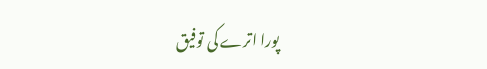پورا اترے کی توفیق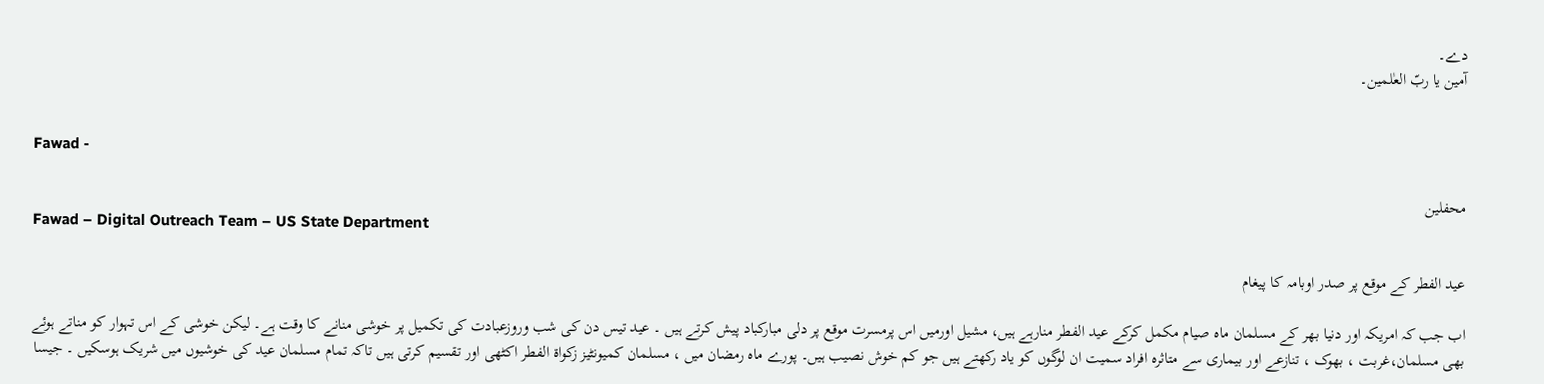دے۔
آمین یا ربّ العٰلمین۔


Fawad -

محفلین
Fawad – Digital Outreach Team – US State Department

عید الفطر کے موقع پر صدر اوبامہ کا پیغام

اب جب کہ امریکہ اور دنیا بھر کے مسلمان ماہ صیام مکمل کرکے عید الفطر منارہے ہیں، مشیل اورمیں اس پرمسرت موقع پر دلی مبارکباد پیش کرتے ہیں ۔ عید تیس دن کی شب وروزعبادت کی تکمیل پر خوشی منانے کا وقت ہے۔ لیکن خوشی کے اس تہوار کو مناتے ہوئے بھی مسلمان،غربت ، بھوک ، تنازعے اور بیماری سے متاثرہ افراد سمیت ان لوگوں کو یاد رکھتے ہیں جو کم خوش نصیب ہیں۔ پورے ماہ رمضان میں ، مسلمان کمیونٹیز زکواة الفطر اکٹھی اور تقسیم کرتی ہیں تاکہ تمام مسلمان عید کی خوشیوں میں شریک ہوسکیں ۔ جیسا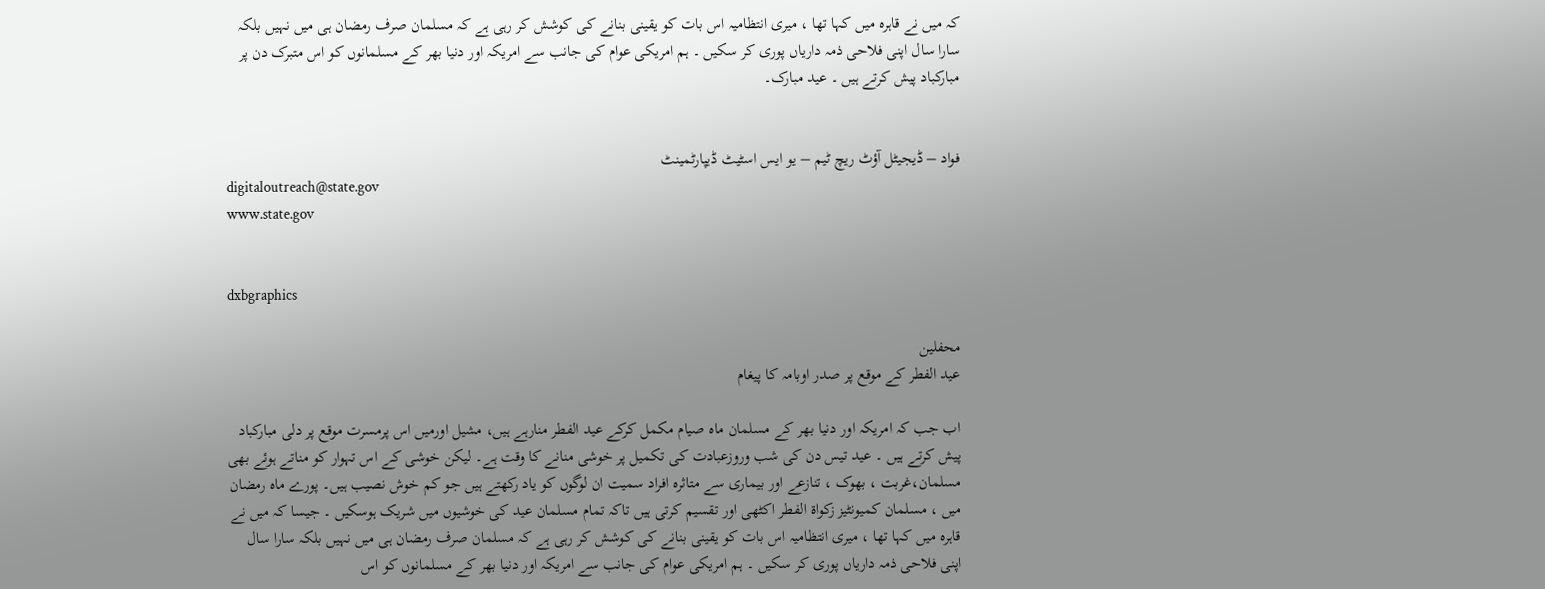کہ میں نے قاہرہ میں کہا تھا ، میری انتظامیہ اس بات کو یقینی بنانے کی کوشش کر رہی ہے کہ مسلمان صرف رمضان ہی میں نہیں بلکہ سارا سال اپنی فلاحی ذمہ داریاں پوری کر سکیں ۔ ہم امریکی عوام کی جانب سے امریکہ اور دنیا بھر کے مسلمانوں کو اس متبرک دن پر مبارکباد پیش کرتے ہیں ۔ عید مبارک۔


فواد – ڈيجيٹل آؤٹ ريچ ٹيم – يو ايس اسٹيٹ ڈيپارٹمينٹ
digitaloutreach@state.gov
www.state.gov


dxbgraphics

محفلین
عید الفطر کے موقع پر صدر اوبامہ کا پیغام

اب جب کہ امریکہ اور دنیا بھر کے مسلمان ماہ صیام مکمل کرکے عید الفطر منارہے ہیں، مشیل اورمیں اس پرمسرت موقع پر دلی مبارکباد پیش کرتے ہیں ۔ عید تیس دن کی شب وروزعبادت کی تکمیل پر خوشی منانے کا وقت ہے۔ لیکن خوشی کے اس تہوار کو مناتے ہوئے بھی مسلمان،غربت ، بھوک ، تنازعے اور بیماری سے متاثرہ افراد سمیت ان لوگوں کو یاد رکھتے ہیں جو کم خوش نصیب ہیں۔ پورے ماہ رمضان میں ، مسلمان کمیونٹیز زکواة الفطر اکٹھی اور تقسیم کرتی ہیں تاکہ تمام مسلمان عید کی خوشیوں میں شریک ہوسکیں ۔ جیسا کہ میں نے قاہرہ میں کہا تھا ، میری انتظامیہ اس بات کو یقینی بنانے کی کوشش کر رہی ہے کہ مسلمان صرف رمضان ہی میں نہیں بلکہ سارا سال اپنی فلاحی ذمہ داریاں پوری کر سکیں ۔ ہم امریکی عوام کی جانب سے امریکہ اور دنیا بھر کے مسلمانوں کو اس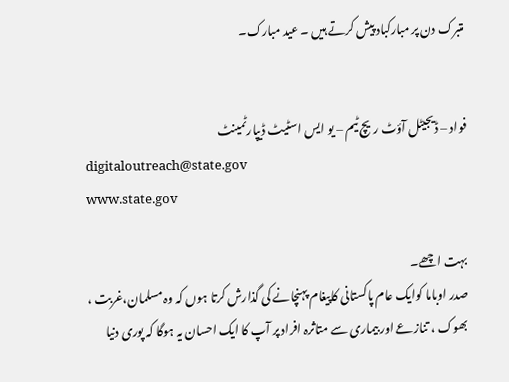متبرک دن پر مبارکباد پیش کرتے ہیں ۔ عید مبارک۔


فواد – ڈيجيٹل آؤٹ ريچ ٹيم – يو ايس اسٹيٹ ڈيپارٹمينٹ
digitaloutreach@state.gov
www.state.gov

بہت اچھے۔
صدر اوباما کوایک عام پاکستانی کاپیغام پہنچانے کی گذارش کرتا ہوں کہ وہ مسلمان،غربت ، بھوک ، تنازعے اور بیماری سے متاثرہ افراد پر آپ کا ایک احسان یہ ہوگا کہ پوری دنیا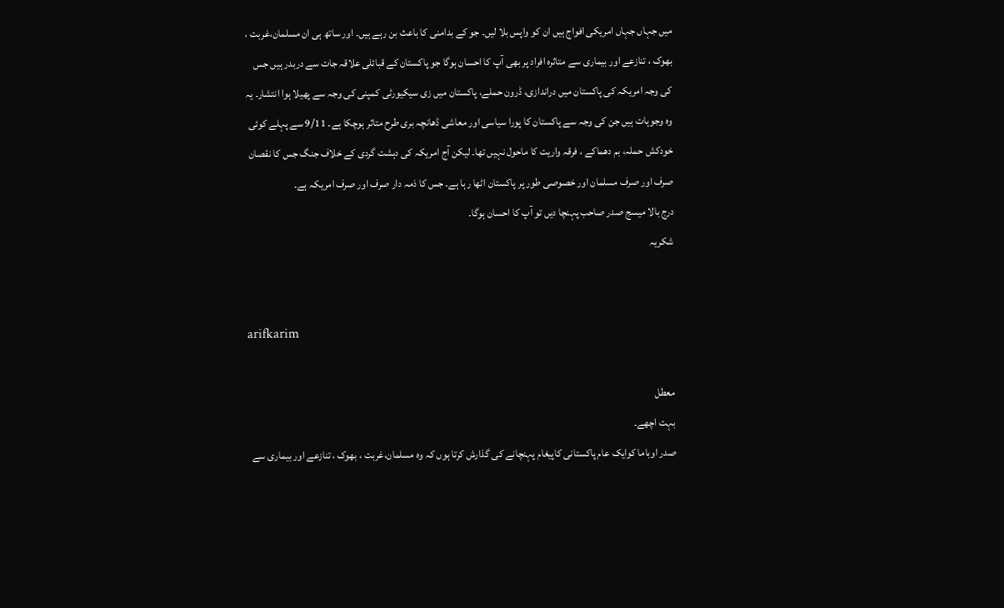میں جہاں جہاں امریکی افواج ہیں ان کو واپس بلا لیں۔ جو کے بدامنی کا باعث بن رہے ہیں۔ اور ساتھ ہی ان مسلمان،غربت ، بھوک ، تنازعے اور بیماری سے متاثرہ افراد پر بھی آپ کا احسان ہوگا جو پاکستان کے قبائلی علاقہ جات سے دربدر ہیں جس کی وجہ امریکہ کی پاکستان میں دراندازی، ڈرون حملے، پاکستان میں زی سیکیورٹی کمپنی کی وجہ سے پھیلا ہوا انتشار۔ یہ وہ وجوہات ہیں جن کی وجہ سے پاکستان کا پورا سیاسی اور معاشی ڈھانچہ بری طرح متاثر ہوچکا ہے۔ 9/11 سے پہلے کوئی خودکش حملہ، بم دھماکے ، فرقہ واریت کا ماحول نہیں تھا۔ لیکن آج امریکہ کی دہشت گردی کے خلاف جنگ جس کا نقصان صرف اور صرف مسلمان اور خصوصی طور پر پاکستان اٹھا رہا ہے۔ جس کا ذمہ دار صرف اور صرف امریکہ ہے۔
درج بالا میسج صدر صاحب پہنچا دیں تو آپ کا احسان ہوگا۔
شکریہ


arifkarim

معطل
بہت اچھے۔
صدر اوباما کوایک عام پاکستانی کاپیغام پہنچانے کی گذارش کرتا ہوں کہ وہ مسلمان،غربت ، بھوک ، تنازعے اور بیماری سے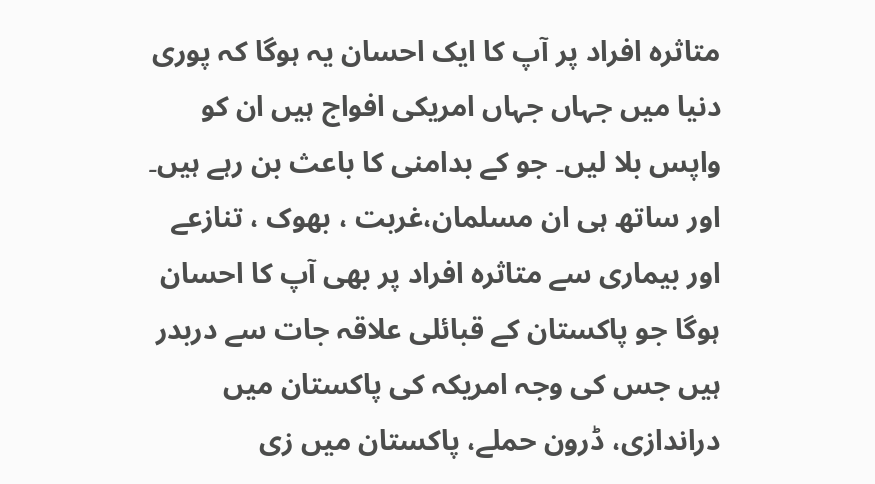متاثرہ افراد پر آپ کا ایک احسان یہ ہوگا کہ پوری دنیا میں جہاں جہاں امریکی افواج ہیں ان کو واپس بلا لیں۔ جو کے بدامنی کا باعث بن رہے ہیں۔ اور ساتھ ہی ان مسلمان،غربت ، بھوک ، تنازعے اور بیماری سے متاثرہ افراد پر بھی آپ کا احسان ہوگا جو پاکستان کے قبائلی علاقہ جات سے دربدر ہیں جس کی وجہ امریکہ کی پاکستان میں دراندازی، ڈرون حملے، پاکستان میں زی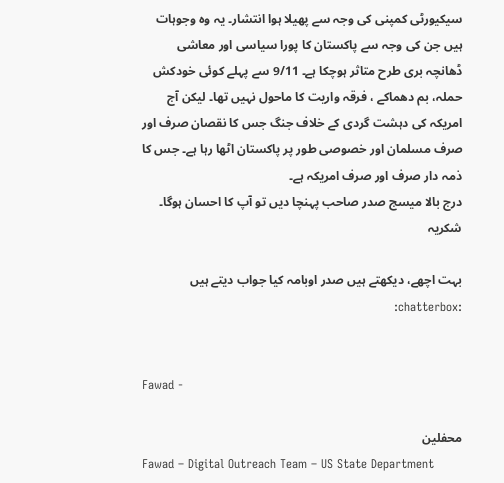سیکیورٹی کمپنی کی وجہ سے پھیلا ہوا انتشار۔ یہ وہ وجوہات ہیں جن کی وجہ سے پاکستان کا پورا سیاسی اور معاشی ڈھانچہ بری طرح متاثر ہوچکا ہے۔ 9/11 سے پہلے کوئی خودکش حملہ، بم دھماکے ، فرقہ واریت کا ماحول نہیں تھا۔ لیکن آج امریکہ کی دہشت گردی کے خلاف جنگ جس کا نقصان صرف اور صرف مسلمان اور خصوصی طور پر پاکستان اٹھا رہا ہے۔ جس کا ذمہ دار صرف اور صرف امریکہ ہے۔
درج بالا میسج صدر صاحب پہنچا دیں تو آپ کا احسان ہوگا۔
شکریہ

بہت اچھے، دیکھتے ہیں صدر اوبامہ کیا جواب دیتے ہیں :chatterbox:


Fawad -

محفلین
Fawad – Digital Outreach Team – US State Department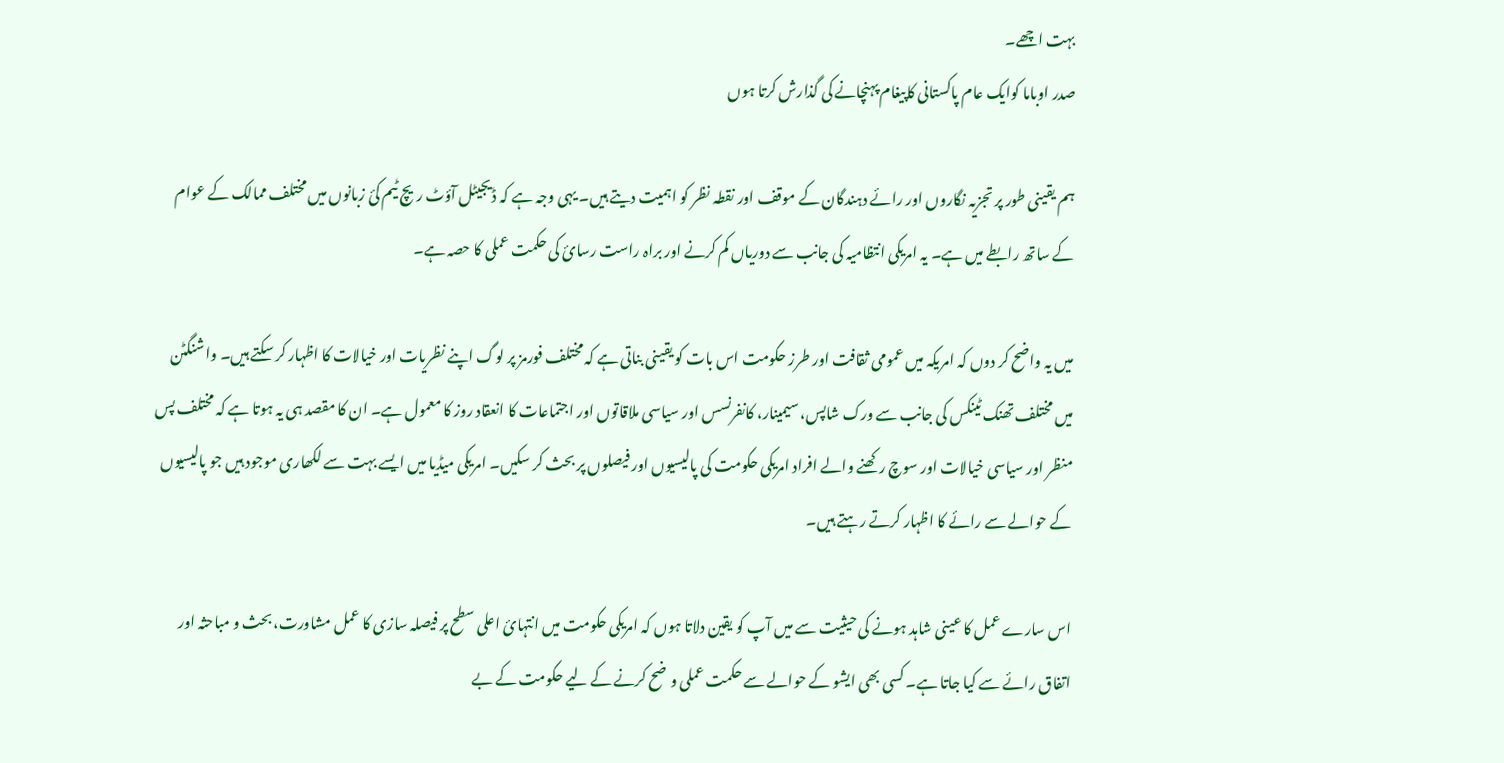بہت اچھے۔
صدر اوباما کوایک عام پاکستانی کاپیغام پہنچانے کی گذارش کرتا ہوں

ہم يقينی طور پر تجزيہ نگاروں اور رائے دہندگان کے موقف اور نقطہ نظر کو اہميت ديتے ہيں۔ يہی وجہ ہے کہ ڈيجيٹل آؤٹ ريچ ٹيم کئ زبانوں ميں مختلف ممالک کے عوام کے ساتھ رابطے ميں ہے۔ يہ امريکی انتظاميہ کی جانب سے دورياں کم کرنے اور براہ راست رسائ کی حکمت عملی کا حصہ ہے۔

ميں يہ واضح کر دوں کہ امريکہ ميں عمومی ثقافت اور طرز حکومت اس بات کو يقينی بناتی ہے کہ مختلف فورمز پر لوگ اپنے نظريات اور خيالات کا اظہار کر سکتے ہیں۔ واشنگٹن ميں مختلف تھنک ٹينکس کی جانب سے ورک شاپس، سيمينار، کانفرنسس اور سياسی ملاقاتوں اور اجتماعات کا انعقاد روز کا معمول ہے۔ ان کا مقصد ہی يہ ہوتا ہے کہ مختلف پس منظر اور سياسی خيالات اور سوچ رکھنے والے افراد امريکی حکومت کی پاليسيوں اور فيصلوں پر بحث کر سکيں۔ امريکی ميڈيا ميں ايسے بہت سے لکھاری موجود ہيں جو پاليسيوں کے حوالے سے رائے کا اظہار کرتے رہتے ہيں۔

اس سارے عمل کا عينی شاہد ہونے کی حيثيت سے ميں آپ کو يقين دلاتا ہوں کہ امريکی حکومت ميں انتہائ اعلی سطح پر فيصلہ سازی کا عمل مشاورت، بحث و مباحثہ اور اتفاق رائے سے کيا جاتا ہے۔ کسی بھی ايشو کے حوالے سے حکمت عملی وضح کرنے کے لیے حکومت کے بے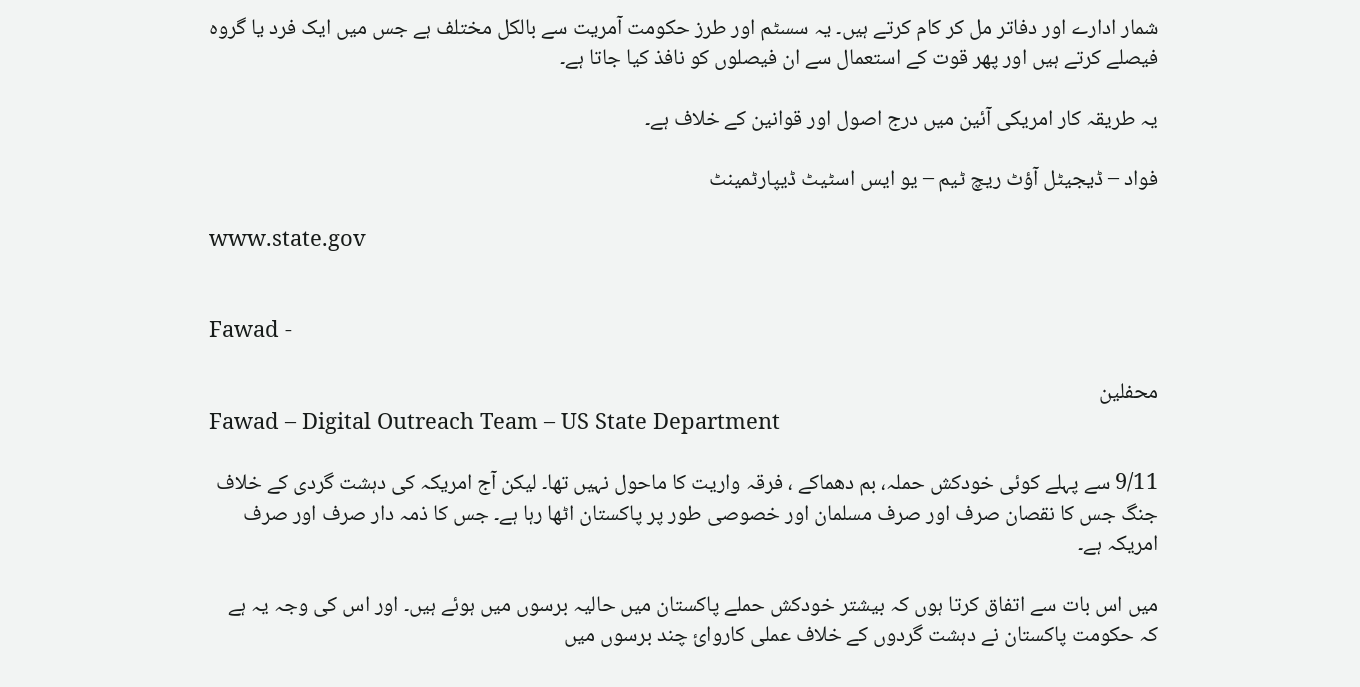شمار ادارے اور دفاتر مل کر کام کرتے ہیں۔ يہ سسٹم اور طرز حکومت آمريت سے بالکل مختلف ہے جس ميں ايک فرد يا گروہ فيصلے کرتے ہيں اور پھر قوت کے استعمال سے ان فيصلوں کو نافذ کيا جاتا ہے۔

يہ طريقہ کار امريکی آئين ميں درج اصول اور قوانين کے خلاف ہے۔

فواد – ڈيجيٹل آؤٹ ريچ ٹيم – يو ايس اسٹيٹ ڈيپارٹمينٹ

www.state.gov


Fawad -

محفلین
Fawad – Digital Outreach Team – US State Department

9/11 سے پہلے کوئی خودکش حملہ، بم دھماکے ، فرقہ واریت کا ماحول نہیں تھا۔ لیکن آج امریکہ کی دہشت گردی کے خلاف جنگ جس کا نقصان صرف اور صرف مسلمان اور خصوصی طور پر پاکستان اٹھا رہا ہے۔ جس کا ذمہ دار صرف اور صرف امریکہ ہے۔

ميں اس بات سے اتفاق کرتا ہوں کہ بيشتر خودکش حملے پاکستان ميں حاليہ برسوں ميں ہوئے ہيں۔ اور اس کی وجہ يہ ہے کہ حکومت پاکستان نے دہشت گردوں کے خلاف عملی کاروائ چند برسوں ميں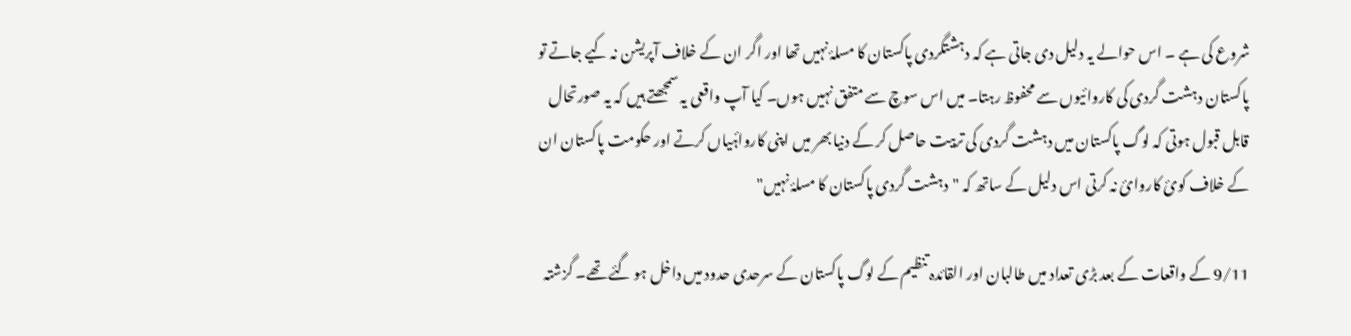شروع کی ہے ۔ اس حوالے يہ دليل دی جاتی ہے کہ دہشتگردی پاکستان کا مسلۂ نہيں تھا اور اگر ان کے خلاف آپريشن نہ کيے جاتے تو پاکستان دہشت گردی کی کاروائيوں سے محفوظ رہتا۔ ميں اس سوچ سے متفق نہيں ہوں۔ کيا آپ واقعی يہ سمجھتے ہيں کہ يہ صورتحال قابل قبول ہوتی کہ لوگ پاکستان ميں دہشت گردی کی تربيت حاصل کر کے دنيا بھر ميں اپنی کارواۂياں کرتے اور حکومت پاکستان ان کے خلاف کوئ کاروائ نہ کرتی اس دليل کے ساتھ کہ "دہشت گردی پاکستان کا مسلۂ نہيں"

9/11 کے واقعات کے بعد بڑی تعداد ميں طالبان اور القائدہ تنظيم کے لوگ پاکستان کے سرحدی حدود ميں داخل ہو گئے تھے۔ گزشتہ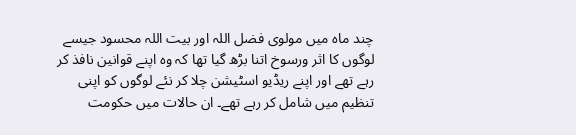چند ماہ ميں مولوی فضل اللہ اور بيت اللہ محسود جيسے لوگوں کا اثر ورسوخ اتنا بڑھ گيا تھا کہ وہ اپنے قوانين نافذ کر رہے تھے اور اپنے ريڈيو اسٹيشن چلا کر نئے لوگوں کو اپنی تنظيم ميں شامل کر رہے تھے۔ ان حالات ميں حکومت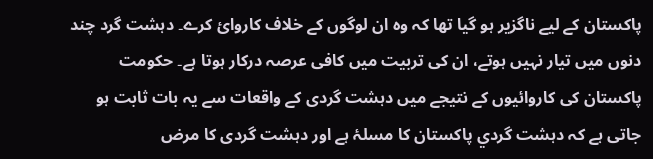پاکستان کے ليے ناگزير ہو گيا تھا کہ وہ ان لوگوں کے خلاف کاروائ کرے۔ دہشت گرد چند دنوں ميں تيار نہيں ہوتے، ان کی تربيت ميں کافی عرصہ درکار ہوتا ہے۔ حکومت پاکستان کی کاروائيوں کے نتيجے ميں دہشت گردی کے واقعات سے يہ بات ثابت ہو جاتی ہے کہ دہشت گردي پاکستان کا مسلۂ ہے اور دہشت گردی کا مرض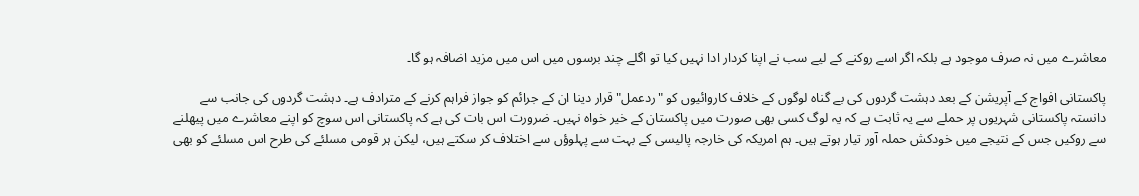معاشرے ميں نہ صرف موجود ہے بلکہ اگر اسے روکنے کے ليے سب نے اپنا کردار ادا نہيں کيا تو اگلے چند برسوں ميں اس ميں مزيد اضافہ ہو گا۔

پاکستانی افواج کے آپريشن کے بعد دہشت گردوں کی بے گناہ لوگوں کے خلاف کاروائيوں کو "ردعمل" قرار دينا ان کے جرائم کو جواز فراہم کرنے کے مترادف ہے۔ دہشت گردوں کی جانب سے دانستہ پاکستانی شہريوں پر حملے سے يہ ثابت ہے کہ يہ لوگ کسی بھی صورت ميں پاکستان کے خير خواہ نہيں۔ ضرورت اس بات کی ہے کہ پاکستانی اس سوچ کو اپنے معاشرے ميں پيھلنے سے روکيں جس کے نتيجے ميں خودکش حملہ آور تيار ہوتے ہيں۔ ہم امريکہ کی خارجہ پاليسی کے بہت سے پہلوؤں سے اختلاف کر سکتے ہيں، ليکن ہر قومی مسلئے کی طرح اس مسلئے کو بھی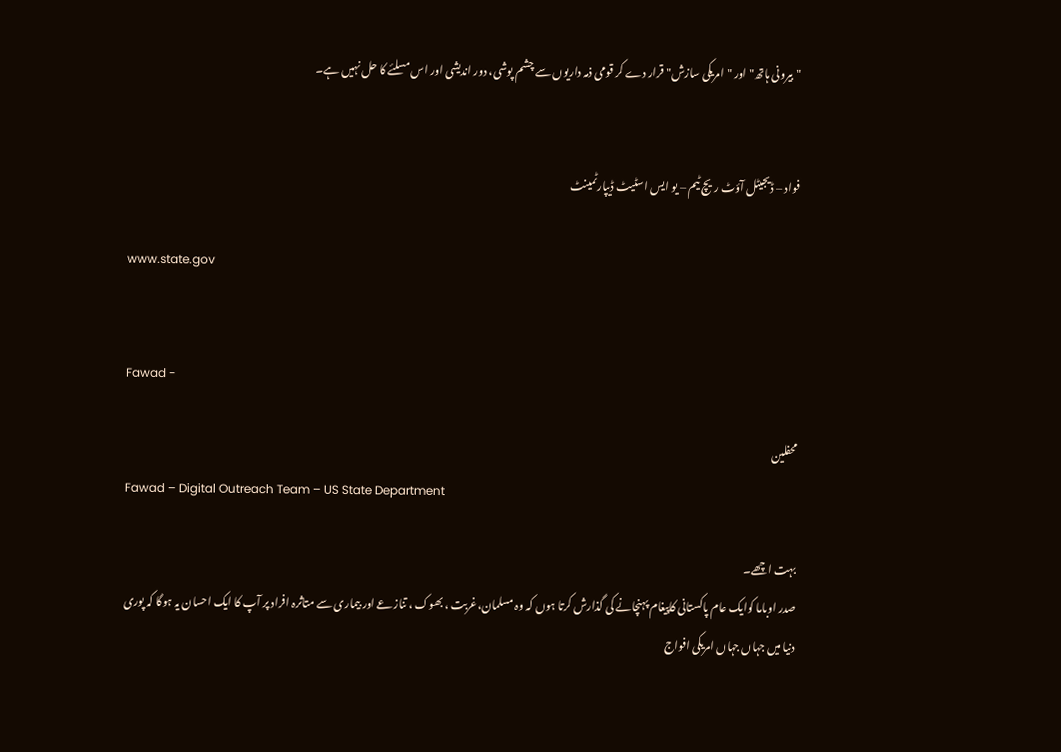"بيرونی ہاتھ" اور "امريکی سازش" قرار دے کر قومی ذمہ داريوں سے چشم پوشی، دور انديشی اور اس مسلئے کا حل نہيں ہے۔


فواد – ڈيجيٹل آؤٹ ريچ ٹيم – يو ايس اسٹيٹ ڈيپارٹمينٹ

www.state.gov


Fawad -

محفلین
Fawad – Digital Outreach Team – US State Department

بہت اچھے۔
صدر اوباما کوایک عام پاکستانی کاپیغام پہنچانے کی گذارش کرتا ہوں کہ وہ مسلمان،غربت ، بھوک ، تنازعے اور بیماری سے متاثرہ افراد پر آپ کا ایک احسان یہ ہوگا کہ پوری دنیا میں جہاں جہاں امریکی افواج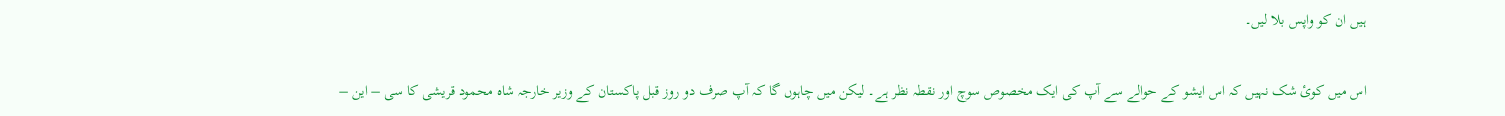ہیں ان کو واپس بلا لیں۔

اس میں کوئ شک نہيں کہ اس ايشو کے حوالے سے آپ کی ايک مخصوص سوچ اور نقطہ نظر ہے۔ ليکن میں چاہوں گا کہ آپ صرف دو روز قبل پاکستان کے وزير خارجہ شاہ محمود قريشی کا سی – اين –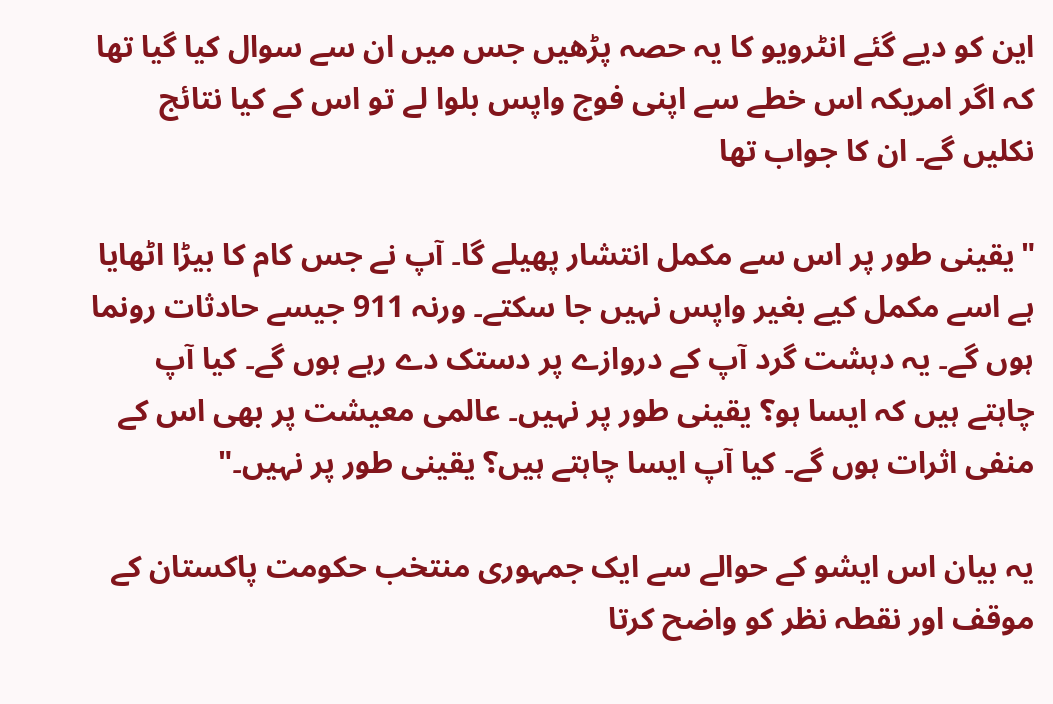اين کو ديے گئے انٹرويو کا يہ حصہ پڑھيں جس ميں ان سے سوال کيا گيا تھا کہ اگر امريکہ اس خطے سے اپنی فوج واپس بلوا لے تو اس کے کيا نتائج نکليں گے۔ ان کا جواب تھا

"يقينی طور پر اس سے مکمل انتشار پھيلے گا۔ آپ نے جس کام کا بيڑا اٹھايا ہے اسے مکمل کيے بغير واپس نہيں جا سکتے۔ ورنہ 911 جيسے حادثات رونما ہوں گے۔ يہ دہشت گرد آپ کے دروازے پر دستک دے رہے ہوں گے۔ کيا آپ چاہتے ہيں کہ ايسا ہو؟ يقينی طور پر نہيں۔ عالمی معيشت پر بھی اس کے منفی اثرات ہوں گے۔ کيا آپ ايسا چاہتے ہیں؟ يقينی طور پر نہيں۔"

يہ بيان اس ايشو کے حوالے سے ايک جمہوری منتخب حکومت پاکستان کے موقف اور نقطہ نظر کو واضح کرتا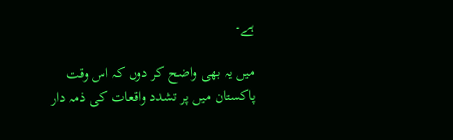ہے۔

ميں يہ بھی واضح کر دوں کہ اس وقت پاکستان ميں پر تشدد واقعات کی ذمہ دار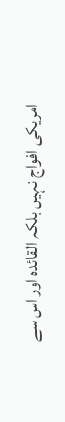امريکی افواج نہيں بلکہ القائدہ اور اس سے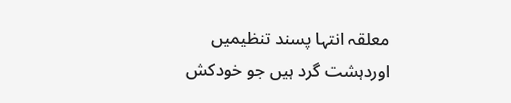معلقہ انتہا پسند تنظيميں اوردہشت گرد ہيں جو خودکش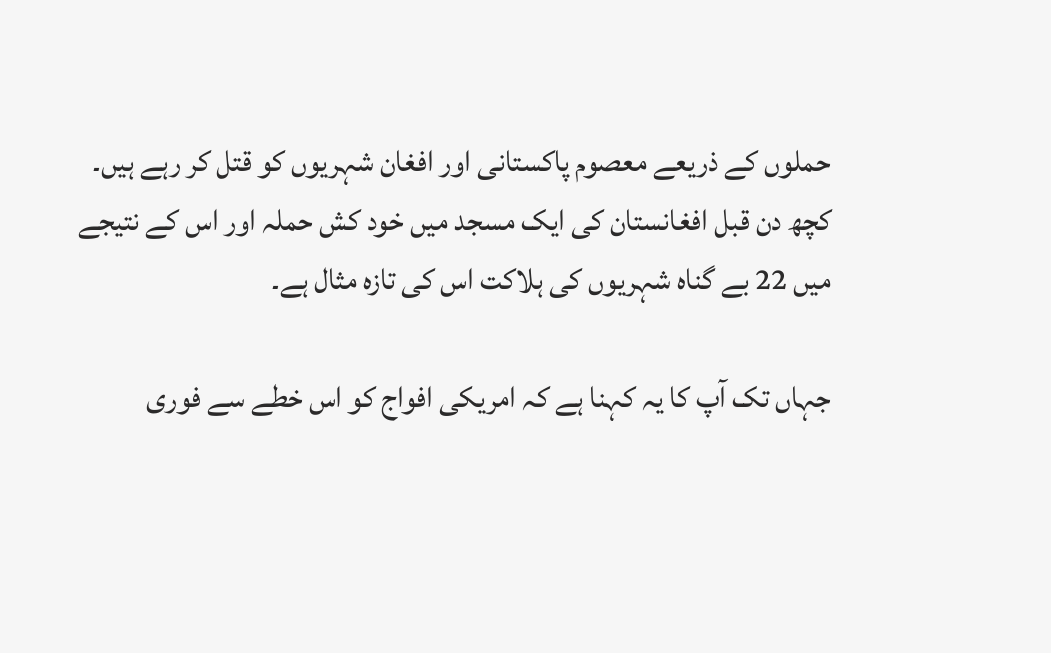حملوں کے ذريعے معصوم پاکستانی اور افغان شہریوں کو قتل کر رہے ہيں۔ کچھ دن قبل افغانستان کی ايک مسجد ميں خود کش حملہ اور اس کے نتيجے ميں 22 بے گناہ شہريوں کی ہلاکت اس کی تازہ مثال ہے۔

جہاں تک آپ کا يہ کہنا ہے کہ امريکی افواج کو اس خطے سے فوری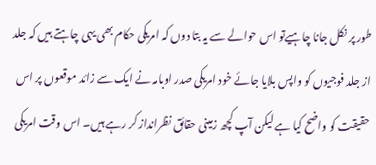طور پر نکل جانا چاہيےتو اس حوالے سے يہ بتا دوں کہ امريکی حکام بھی يہی چاہتے ہيں کہ جلد از جلد فوجيوں کو واپس بلايا جائے خود امريکی صدر اوبامہ نے ايک سے زائد موقعوں پر اس حقیقت کو واضح کيا ہے ليکن آپ کچھ زمينی حقائق نظرانداز کر رہے ہيں۔ اس وقت امريکی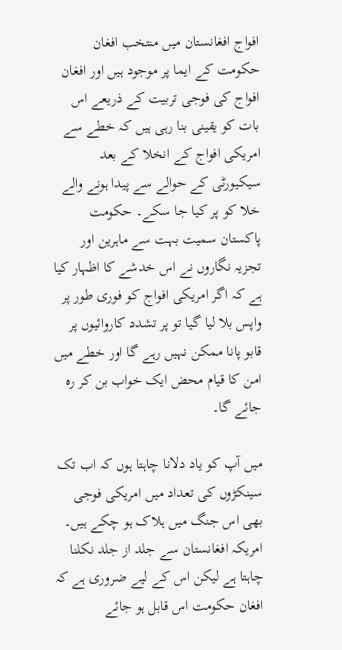افواج افغانستان ميں منتخب افغان حکومت کے ايما پر موجود ہيں اور افغان افواج کی فوجی تربيت کے ذريعے اس بات کو يقينی بنا رہی ہيں کہ خطے سے امريکی افواج کے انخلا کے بعد سيکيورٹی کے حوالے سے پيدا ہونے والے خلا کو پر کيا جا سکے۔ حکومت پاکستان سميت بہت سے ماہرين اور تجزيہ نگاروں نے اس خدشے کا اظہار کيا ہے کہ اگر امريکی افواج کو فوری طور پر واپس بلا ليا گيا تو پر تشدد کاروائيوں پر قابو پانا ممکن نہيں رہے گا اور خطے ميں امن کا قيام محض ايک خواب بن کر رہ جائے گا۔

ميں آپ کو ياد دلانا چاہتا ہوں کہ اب تک سينکڑوں کی تعداد ميں امريکی فوجی بھی اس جنگ ميں ہلاک ہو چکے ہيں۔ امريکہ افغانستان سے جلد از جلد نکلنا چاہتا ہے ليکن اس کے ليے ضروری ہے کہ افغان حکومت اس قابل ہو جائے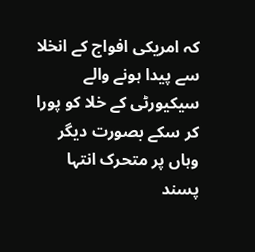کہ امريکی افواج کے انخلا سے پيدا ہونے والے سيکيورٹی کے خلا کو پورا کر سکے بصورت ديگر وہاں پر متحرک انتہا پسند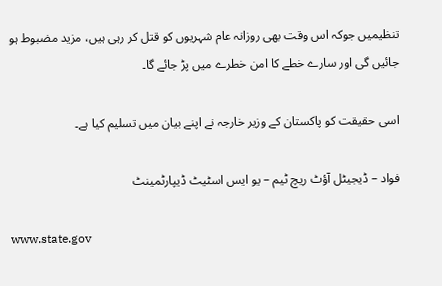تنظيميں جوکہ اس وقت بھی روزانہ عام شہريوں کو قتل کر رہی ہيں، مزيد مضبوط ہو جائيں گی اور سارے خطے کا امن خطرے ميں پڑ جائے گا۔

اسی حقيقت کو پاکستان کے وزير خارجہ نے اپنے بيان ميں تسليم کيا ہے۔

فواد – ڈيجيٹل آؤٹ ريچ ٹيم – يو ايس اسٹيٹ ڈيپارٹمينٹ

www.state.gov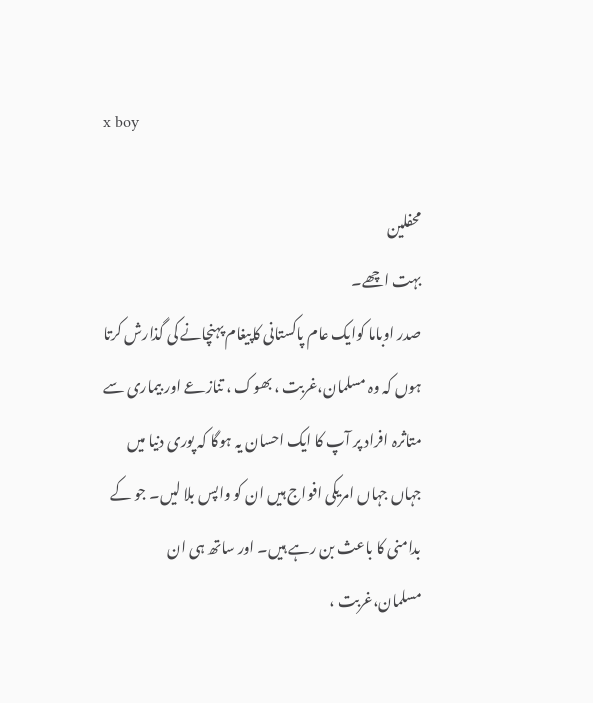x boy

محفلین
بہت اچھے۔
صدر اوباما کوایک عام پاکستانی کاپیغام پہنچانے کی گذارش کرتا ہوں کہ وہ مسلمان،غربت ، بھوک ، تنازعے اور بیماری سے متاثرہ افراد پر آپ کا ایک احسان یہ ہوگا کہ پوری دنیا میں جہاں جہاں امریکی افواج ہیں ان کو واپس بلا لیں۔ جو کے بدامنی کا باعث بن رہے ہیں۔ اور ساتھ ہی ان مسلمان،غربت ،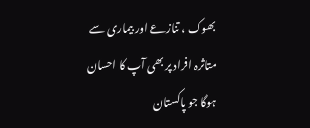بھوک ، تنازعے اور بیماری سے متاثرہ افراد پر بھی آپ کا احسان ہوگا جو پاکستان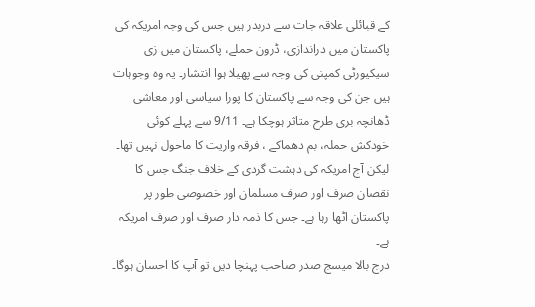کے قبائلی علاقہ جات سے دربدر ہیں جس کی وجہ امریکہ کی پاکستان میں دراندازی، ڈرون حملے، پاکستان میں زی سیکیورٹی کمپنی کی وجہ سے پھیلا ہوا انتشار۔ یہ وہ وجوہات ہیں جن کی وجہ سے پاکستان کا پورا سیاسی اور معاشی ڈھانچہ بری طرح متاثر ہوچکا ہے۔ 9/11 سے پہلے کوئی خودکش حملہ، بم دھماکے ، فرقہ واریت کا ماحول نہیں تھا۔ لیکن آج امریکہ کی دہشت گردی کے خلاف جنگ جس کا نقصان صرف اور صرف مسلمان اور خصوصی طور پر پاکستان اٹھا رہا ہے۔ جس کا ذمہ دار صرف اور صرف امریکہ ہے۔
درج بالا میسج صدر صاحب پہنچا دیں تو آپ کا احسان ہوگا۔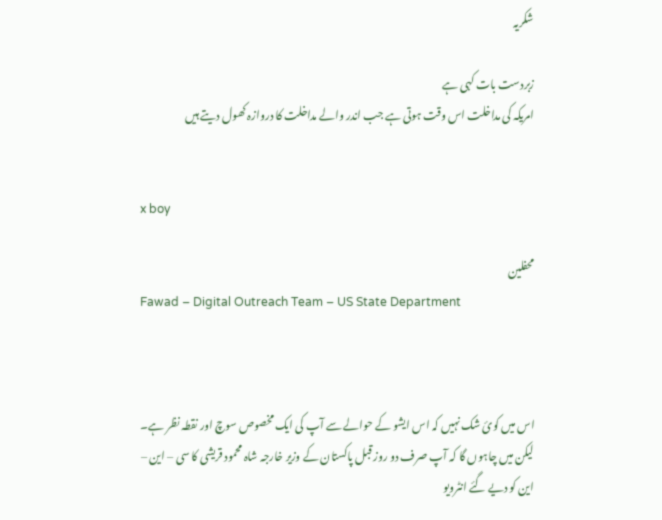شکریہ

زبردست بات کہی ہے
امریکہ کی مداخلت اس وقت ہوتی ہے جب اندر والے مداخلت کا دروازہ کھول دیتے ہیں


x boy

محفلین
Fawad – Digital Outreach Team – US State Department



اس میں کوئ شک نہيں کہ اس ايشو کے حوالے سے آپ کی ايک مخصوص سوچ اور نقطہ نظر ہے۔ ليکن میں چاہوں گا کہ آپ صرف دو روز قبل پاکستان کے وزير خارجہ شاہ محمود قريشی کا سی – اين – اين کو ديے گئے انٹرويو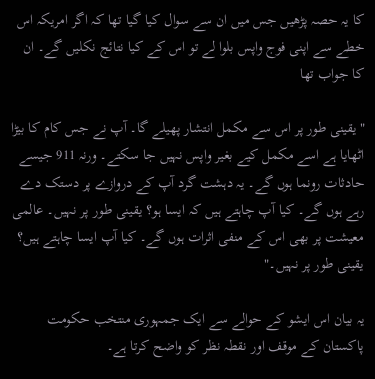کا يہ حصہ پڑھيں جس ميں ان سے سوال کيا گيا تھا کہ اگر امريکہ اس خطے سے اپنی فوج واپس بلوا لے تو اس کے کيا نتائج نکليں گے۔ ان کا جواب تھا

"يقينی طور پر اس سے مکمل انتشار پھيلے گا۔ آپ نے جس کام کا بيڑا اٹھايا ہے اسے مکمل کيے بغير واپس نہيں جا سکتے۔ ورنہ 911 جيسے حادثات رونما ہوں گے۔ يہ دہشت گرد آپ کے دروازے پر دستک دے رہے ہوں گے۔ کيا آپ چاہتے ہيں کہ ايسا ہو؟ يقينی طور پر نہيں۔ عالمی معيشت پر بھی اس کے منفی اثرات ہوں گے۔ کيا آپ ايسا چاہتے ہیں؟ يقينی طور پر نہيں۔"

يہ بيان اس ايشو کے حوالے سے ايک جمہوری منتخب حکومت پاکستان کے موقف اور نقطہ نظر کو واضح کرتا ہے۔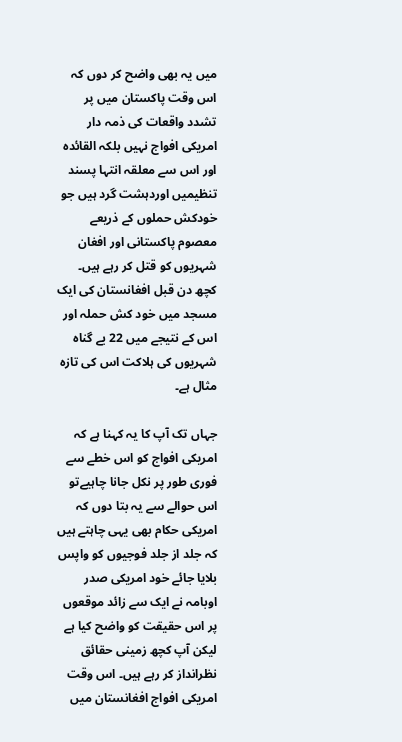ميں يہ بھی واضح کر دوں کہ اس وقت پاکستان ميں پر تشدد واقعات کی ذمہ دار امريکی افواج نہيں بلکہ القائدہ اور اس سے معلقہ انتہا پسند تنظيميں اوردہشت گرد ہيں جو خودکش حملوں کے ذريعے معصوم پاکستانی اور افغان شہریوں کو قتل کر رہے ہيں۔ کچھ دن قبل افغانستان کی ايک مسجد ميں خود کش حملہ اور اس کے نتيجے ميں 22 بے گناہ شہريوں کی ہلاکت اس کی تازہ مثال ہے۔

جہاں تک آپ کا يہ کہنا ہے کہ امريکی افواج کو اس خطے سے فوری طور پر نکل جانا چاہيےتو اس حوالے سے يہ بتا دوں کہ امريکی حکام بھی يہی چاہتے ہيں کہ جلد از جلد فوجيوں کو واپس بلايا جائے خود امريکی صدر اوبامہ نے ايک سے زائد موقعوں پر اس حقیقت کو واضح کيا ہے ليکن آپ کچھ زمينی حقائق نظرانداز کر رہے ہيں۔ اس وقت امريکی افواج افغانستان ميں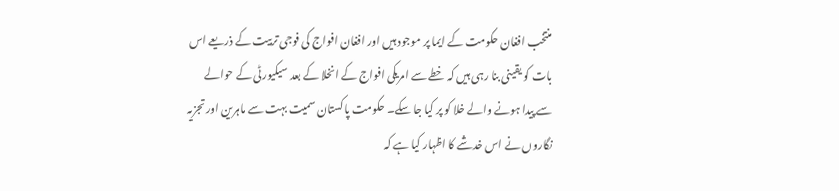منتخب افغان حکومت کے ايما پر موجود ہيں اور افغان افواج کی فوجی تربيت کے ذريعے اس بات کو يقينی بنا رہی ہيں کہ خطے سے امريکی افواج کے انخلا کے بعد سيکيورٹی کے حوالے سے پيدا ہونے والے خلا کو پر کيا جا سکے۔ حکومت پاکستان سميت بہت سے ماہرين اور تجزيہ نگاروں نے اس خدشے کا اظہار کيا ہے کہ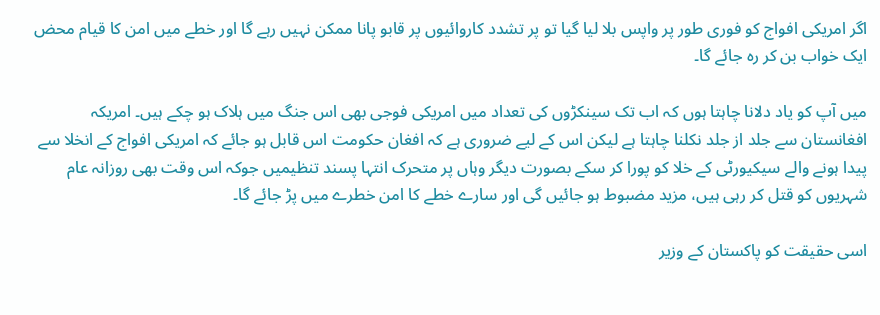اگر امريکی افواج کو فوری طور پر واپس بلا ليا گيا تو پر تشدد کاروائيوں پر قابو پانا ممکن نہيں رہے گا اور خطے ميں امن کا قيام محض ايک خواب بن کر رہ جائے گا۔

ميں آپ کو ياد دلانا چاہتا ہوں کہ اب تک سينکڑوں کی تعداد ميں امريکی فوجی بھی اس جنگ ميں ہلاک ہو چکے ہيں۔ امريکہ افغانستان سے جلد از جلد نکلنا چاہتا ہے ليکن اس کے ليے ضروری ہے کہ افغان حکومت اس قابل ہو جائے کہ امريکی افواج کے انخلا سے پيدا ہونے والے سيکيورٹی کے خلا کو پورا کر سکے بصورت ديگر وہاں پر متحرک انتہا پسند تنظيميں جوکہ اس وقت بھی روزانہ عام شہريوں کو قتل کر رہی ہيں، مزيد مضبوط ہو جائيں گی اور سارے خطے کا امن خطرے ميں پڑ جائے گا۔

اسی حقيقت کو پاکستان کے وزير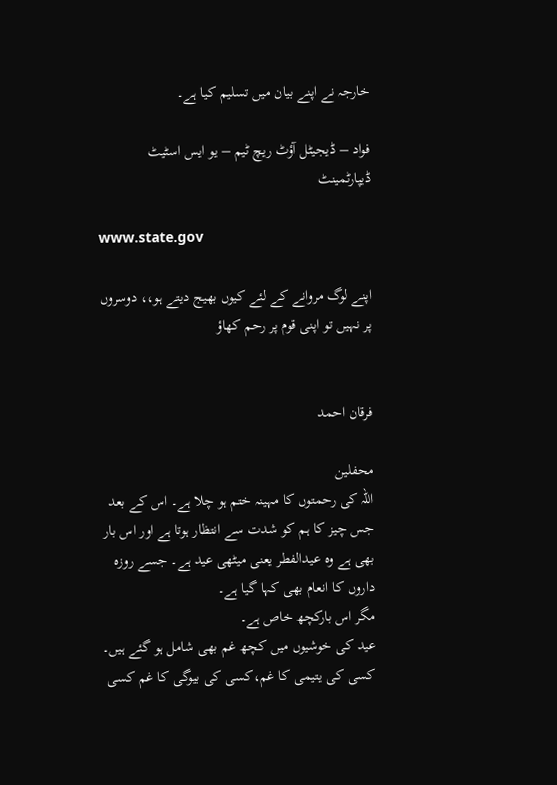خارجہ نے اپنے بيان ميں تسليم کيا ہے۔

فواد – ڈيجيٹل آؤٹ ريچ ٹيم – يو ايس اسٹيٹ ڈيپارٹمينٹ

www.state.gov

اپنے لوگ مروانے کے لئے کیوں بھیج دیتے ہو،، دوسروں پر نہیں تو اپنی قوم پر رحم کھاؤ


فرقان احمد

محفلین
اللہ کی رحمتوں کا مہینہ ختم ہو چلا ہے۔ اس کے بعد جس چیز کا ہم کو شدت سے انتظار ہوتا ہے اور اس بار بھی ہے وہ عیدالفطر یعنی میٹھی عید ہے۔ جسے روزہ داروں کا انعام بھی کہا گیا ہے۔
مگر اس بارکچھ خاص ہے۔
عید کی خوشیوں میں کچھ غم بھی شامل ہو گئے ہیں۔ کسی کی یتیمی کا غم،کسی کی بیوگی کا غم کسی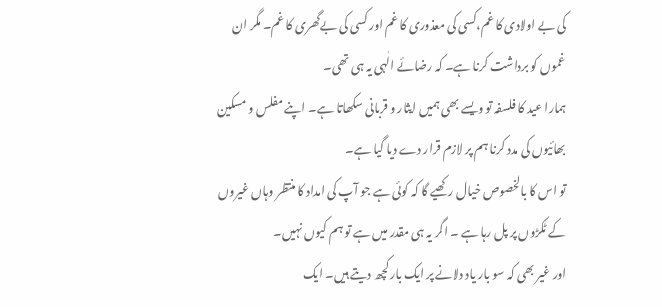کی بے اولادی کا غم،کسی کی معذوری کا غم اور کسی کی بےگھری کا غم۔ مگر ان غموں کو برداشت کرنا ہے۔ کہ رضائے الٰہی یہ ہی تھی۔
ہمارا عید کا فلسفہ تو ویسے بھی ہمیں ایثار و قربانی سکھاتا ہے۔ اپنے مفلس و مسکین بھائیوں کی مدد کرنا ہم پر لازم قرار دے دیا گیا ہے۔
تو اس کا بالخصوص خیال رکھیے گا کہ کوئی ہے جو آپ کی امداد کا منتظر وہاں غیروں کے ٹکڑوں پر پل رہا ہے ۔ اگر یہ ہی مقدر میں ہے تو ہم کیوں نہیں۔
اور غیر بھی کہ سو بار یاد دلانے پر ایک بار کچھ دیتے ہیں۔ ایک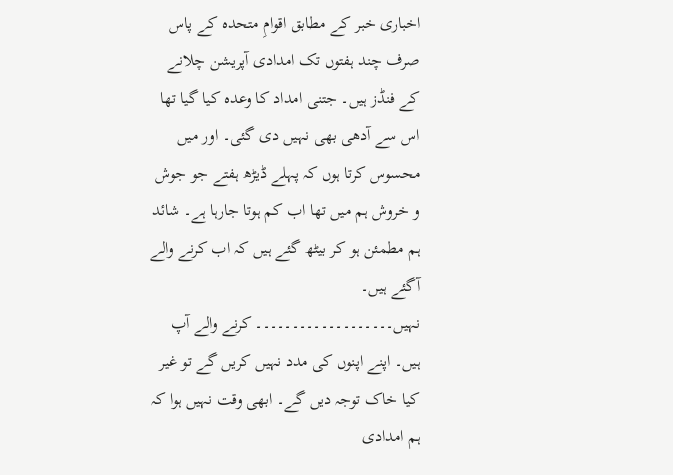اخباری خبر کے مطابق اقوامِ متحدہ کے پاس صرف چند ہفتوں تک امدادی آپریشن چلانے کے فنڈز ہیں۔ جتنی امداد کا وعدہ کیا گیا تھا اس سے آدھی بھی نہیں دی گئی۔ اور میں محسوس کرتا ہوں کہ پہلے ڈیڑھ ہفتے جو جوش و خروش ہم میں تھا اب کم ہوتا جارہا ہے۔ شائد ہم مطمئن ہو کر بیٹھ گئے ہیں کہ اب کرنے والے آگئے ہیں۔
نہیں۔۔۔۔۔۔۔۔۔۔۔۔۔۔۔۔۔۔۔ کرنے والے آپ ہیں۔ اپنے اپنوں کی مدد نہیں کریں گے تو غیر کیا خاک توجہ دیں گے۔ ابھی وقت نہیں ہوا کہ ہم امدادی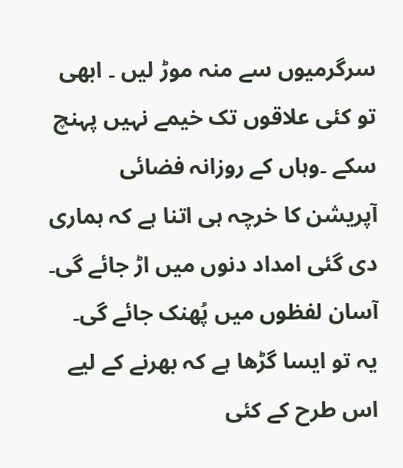سرگرمیوں سے منہ موڑ لیں ۔ ابھی تو کئی علاقوں تک خیمے نہیں پہنچ سکے ۔وہاں کے روزانہ فضائی آپریشن کا خرچہ ہی اتنا ہے کہ ہماری دی گئی امداد دنوں میں اڑ جائے گی۔ آسان لفظوں میں پُھنک جائے گی۔ یہ تو ایسا گڑھا ہے کہ بھرنے کے لیے اس طرح کے کئی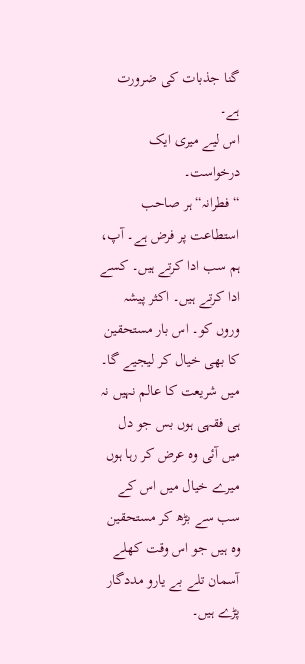گنا جذبات کی ضرورت ہے۔
اس لیے میری ایک درخواست۔
“فطرانہ“ ہر صاحب استطاعت پر فرض ہے۔ آپ، ہم سب ادا کرتے ہیں۔ کسے ادا کرتے ہیں۔ اکثر پیشہ وروں کو۔ اس بار مستحقین کا بھی خیال کر لیجیے گا۔ میں شریعت کا عالم نہیں نہ ہی فقہی ہوں بس جو دل میں آئی وہ عرض کر رہا ہوں میرے خیال میں اس کے سب سے بڑھ کر مستحقین وہ ہیں جو اس وقت کھلے آسمان تلے بے یارو مددگار پڑے ہیں۔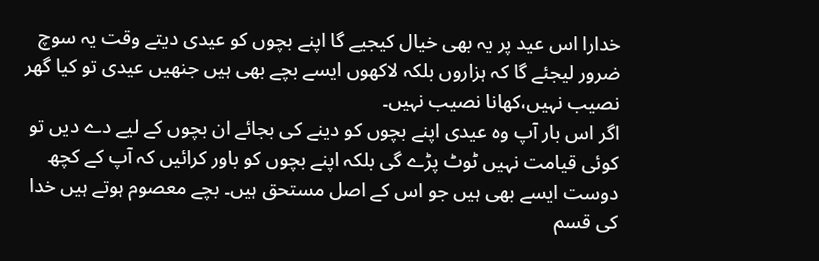خدارا اس عید پر یہ بھی خیال کیجیے گا اپنے بچوں کو عیدی دیتے وقت یہ سوچ ضرور لیجئے گا کہ ہزاروں بلکہ لاکھوں ایسے بچے بھی ہیں جنھیں عیدی تو کیا گھر نصیب نہیں،کھانا نصیب نہیں۔
اگر اس بار آپ وہ عیدی اپنے بچوں کو دینے کی بجائے ان بچوں کے لیے دے دیں تو کوئی قیامت نہیں ٹوٹ پڑے گی بلکہ اپنے بچوں کو باور کرائیں کہ آپ کے کچھ دوست ایسے بھی ہیں جو اس کے اصل مستحق ہیں۔ بچے معصوم ہوتے ہیں خدا کی قسم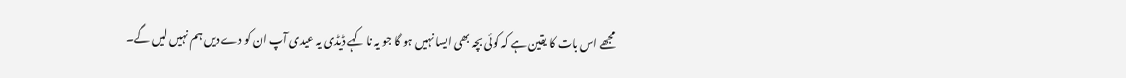مجھے اس بات کا یقین ہے کہ کوئی بچہ بھی ایسا نہیں ہو گا جو یہ نا کہے ڈیڈی یہ عیدی آپ ان کو دے دیں ہم نہیں لیں گے۔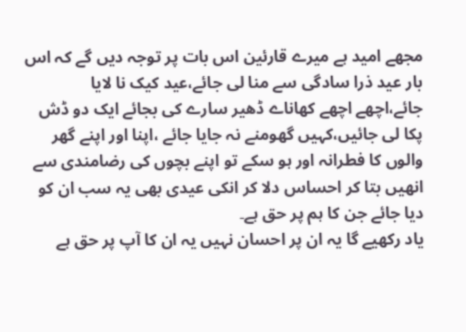مجھے امید ہے میرے قارئین اس بات پر توجہ دیں گے کہ اس بار عید ذرا سادگی سے منا لی جائے،عید کیک نا لایا جائے،اچھے اچھے کھاناے ڈھیر سارے کی بجائے ایک دو ڈش پکا لی جائیں،کہیں گھومنے نہ جایا جائے ،اپنا اور اپنے گھر والوں کا فطرانہ اور ہو سکے تو اپنے بچوں کی رضامندی سے انھیں بتا کر احساس دلا کر انکی عیدی بھی یہ سب ان کو دیا جائے جن کا ہم پر حق ہے۔
یاد رکھیے گا یہ ان پر احسان نہیں یہ ان کا آپ پر حق ہے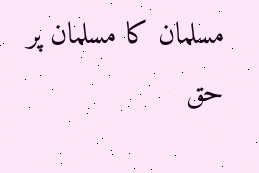مسلمان کا مسلمان پر حق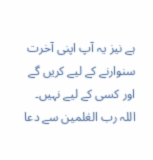ہے نیز یہ آپ اپنی آخرت سنوارنے کے لیے کریں گے اور کسی کے لیے نہیں۔
اللہ رب العٰلمین سے دعا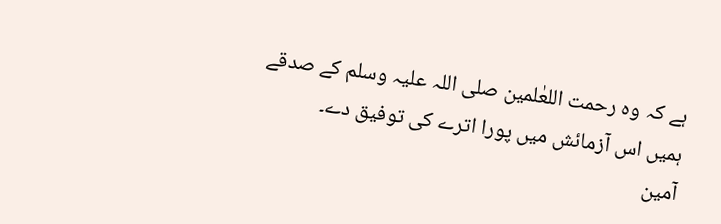ہے کہ وہ رحمت اللعٰلمین صلی اللہ علیہ وسلم کے صدقے ہمیں اس آزمائش میں پورا اترے کی توفیق دے۔
آمین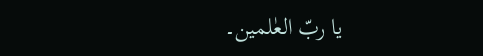یا ربّ العٰلمین۔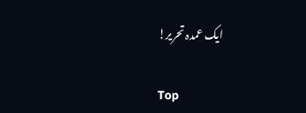ایک عمدہ تحریر!

Top